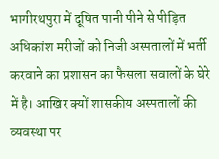भागीरथपुरा में दूषित पानी पीने से पीड़ित अधिकांश मरीजों को निजी अस्पतालों में भर्ती करवाने का प्रशासन का फैसला सवालों के घेरे में है। आखिर क्यों शासकीय अस्पतालों की व्यवस्था पर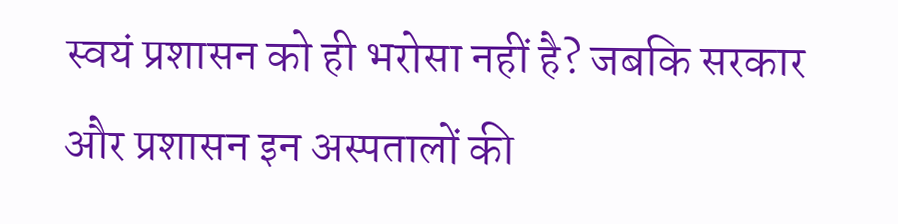स्वयं प्रशासन को ही भरोसा नहीं है? जबकि सरकार और प्रशासन इन अस्पतालों की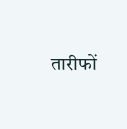तारीफों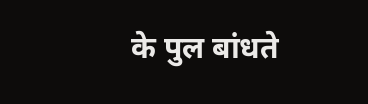के पुल बांधते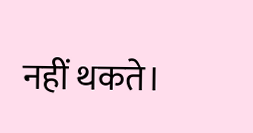नहीं थकते।